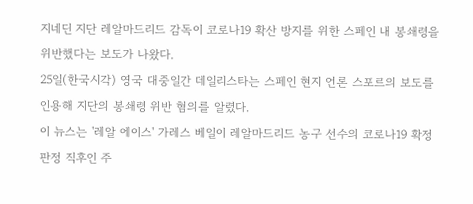지네딘 지단 레알마드리드 감독이 코로나19 확산 방지를 위한 스페인 내 봉쇄령을 위반했다는 보도가 나왔다.
25일(한국시각) 영국 대중일간 데일리스타는 스페인 현지 언론 스포르의 보도를 인용해 지단의 봉쇄령 위반 혐의를 알렸다.
이 뉴스는 '레알 에이스' 가레스 베일이 레알마드리드 농구 선수의 코로나19 확정 판정 직후인 주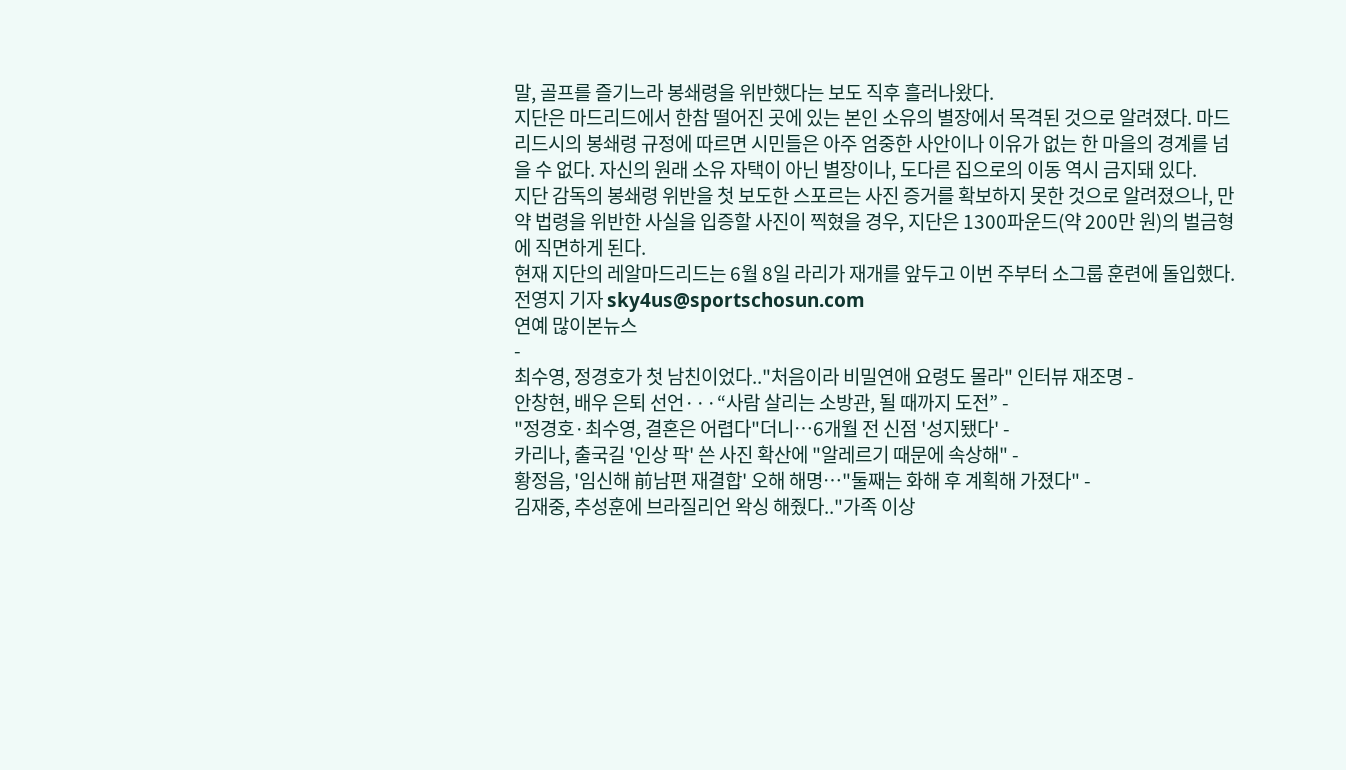말, 골프를 즐기느라 봉쇄령을 위반했다는 보도 직후 흘러나왔다.
지단은 마드리드에서 한참 떨어진 곳에 있는 본인 소유의 별장에서 목격된 것으로 알려졌다. 마드리드시의 봉쇄령 규정에 따르면 시민들은 아주 엄중한 사안이나 이유가 없는 한 마을의 경계를 넘을 수 없다. 자신의 원래 소유 자택이 아닌 별장이나, 도다른 집으로의 이동 역시 금지돼 있다.
지단 감독의 봉쇄령 위반을 첫 보도한 스포르는 사진 증거를 확보하지 못한 것으로 알려졌으나, 만약 법령을 위반한 사실을 입증할 사진이 찍혔을 경우, 지단은 1300파운드(약 200만 원)의 벌금형에 직면하게 된다.
현재 지단의 레알마드리드는 6월 8일 라리가 재개를 앞두고 이번 주부터 소그룹 훈련에 돌입했다.
전영지 기자 sky4us@sportschosun.com
연예 많이본뉴스
-
최수영, 정경호가 첫 남친이었다.."처음이라 비밀연애 요령도 몰라" 인터뷰 재조명 -
안창현, 배우 은퇴 선언···“사람 살리는 소방관, 될 때까지 도전” -
"정경호·최수영, 결혼은 어렵다"더니…6개월 전 신점 '성지됐다' -
카리나, 출국길 '인상 팍' 쓴 사진 확산에 "알레르기 때문에 속상해" -
황정음, '임신해 前남편 재결합' 오해 해명…"둘째는 화해 후 계획해 가졌다" -
김재중, 추성훈에 브라질리언 왁싱 해줬다.."가족 이상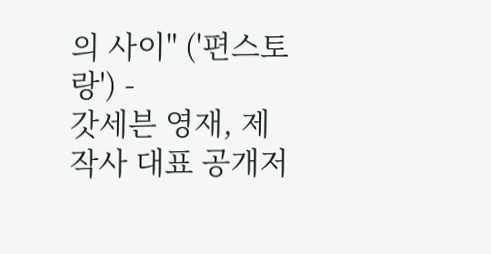의 사이" ('편스토랑') -
갓세븐 영재, 제작사 대표 공개저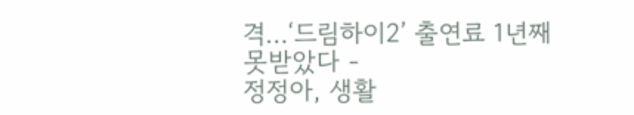격…‘드림하이2’ 출연료 1년째 못받았다 -
정정아, 생활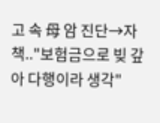고 속 母 암 진단→자책.."보험금으로 빚 갚아 다행이라 생각"